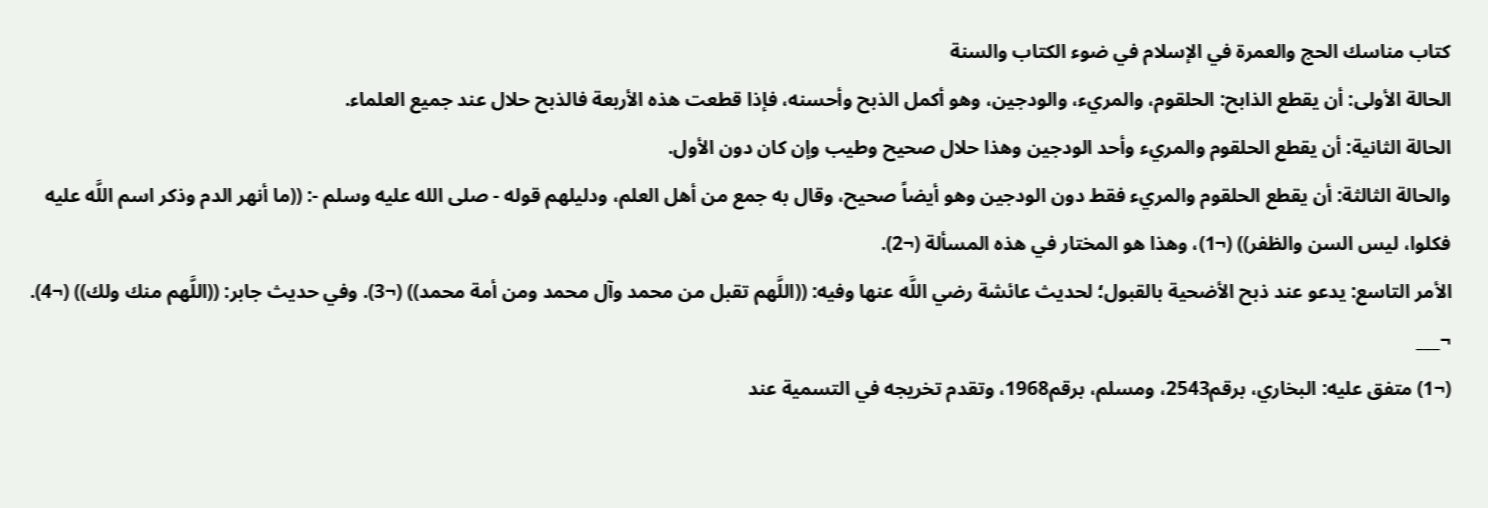كتاب مناسك الحج والعمرة في الإسلام في ضوء الكتاب والسنة
الحالة الأولى: أن يقطع الذابح: الحلقوم، والمريء، والودجين، وهو أكمل الذبح وأحسنه، فإذا قطعت هذه الأربعة فالذبح حلال عند جميع العلماء.
الحالة الثانية: أن يقطع الحلقوم والمريء وأحد الودجين وهذا حلال صحيح وطيب وإن كان دون الأول.
والحالة الثالثة: أن يقطع الحلقوم والمريء فقط دون الودجين وهو أيضاً صحيح، وقال به جمع من أهل العلم، ودليلهم قوله - صلى الله عليه وسلم -: ((ما أنهر الدم وذكر اسم اللَّه عليه فكلوا، ليس السن والظفر)) (¬1)، وهذا هو المختار في هذه المسألة (¬2).
الأمر التاسع: يدعو عند ذبح الأضحية بالقبول؛ لحديث عائشة رضي اللَّه عنها وفيه: ((اللَّهم تقبل من محمد وآل محمد ومن أمة محمد)) (¬3). وفي حديث جابر: ((اللَّهم منك ولك)) (¬4).
¬___
(¬1) متفق عليه: البخاري، برقم2543، ومسلم، برقم1968، وتقدم تخريجه في التسمية عند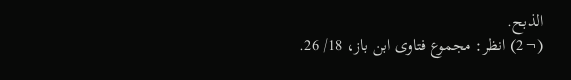الذبح.
(¬2) انظر: مجموع فتاوى ابن باز، 18/ 26.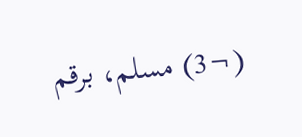(¬3) مسلم، برقم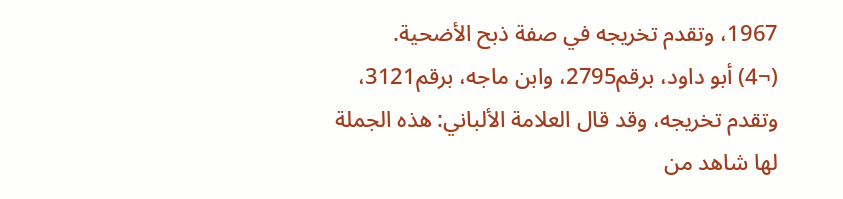1967، وتقدم تخريجه في صفة ذبح الأضحية.
(¬4) أبو داود، برقم2795، وابن ماجه، برقم3121، وتقدم تخريجه، وقد قال العلامة الألباني: هذه الجملة لها شاهد من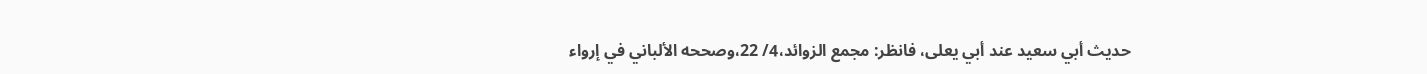حديث أبي سعيد عند أبي يعلى، فانظر: مجمع الزوائد،4/ 22،وصححه الألباني في إرواء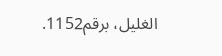الغليل، برقم1152.